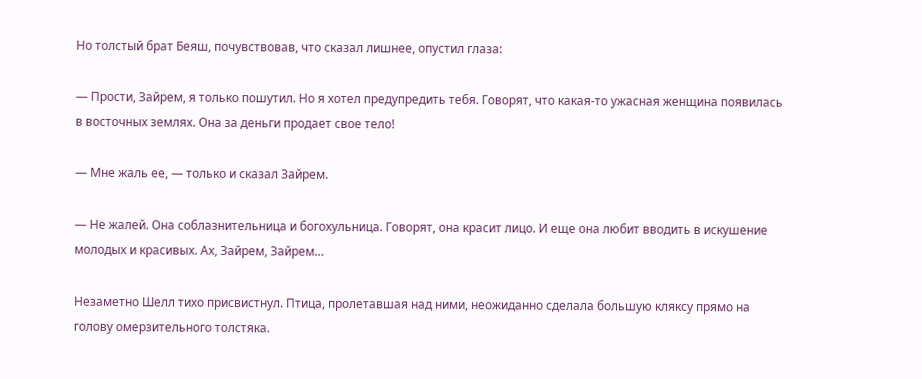Но толстый брат Беяш, почувствовав, что сказал лишнее, опустил глаза:

— Прости, Зайрем, я только пошутил. Но я хотел предупредить тебя. Говорят, что какая-то ужасная женщина появилась в восточных землях. Она за деньги продает свое тело!

— Мне жаль ее, — только и сказал Зайрем.

— Не жалей. Она соблазнительница и богохульница. Говорят, она красит лицо. И еще она любит вводить в искушение молодых и красивых. Ах, Зайрем, Зайрем…

Незаметно Шелл тихо присвистнул. Птица, пролетавшая над ними, неожиданно сделала большую кляксу прямо на голову омерзительного толстяка.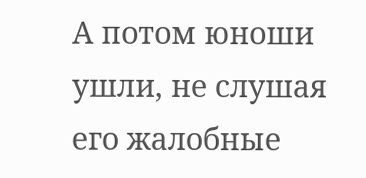А потом юноши ушли, не слушая его жалобные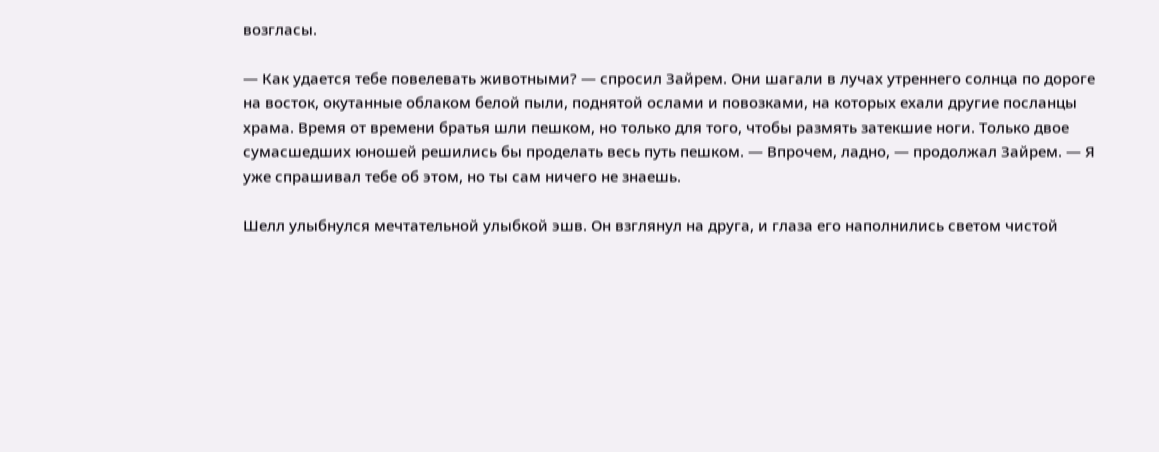возгласы.

— Как удается тебе повелевать животными? — спросил Зайрем. Они шагали в лучах утреннего солнца по дороге на восток, окутанные облаком белой пыли, поднятой ослами и повозками, на которых ехали другие посланцы храма. Время от времени братья шли пешком, но только для того, чтобы размять затекшие ноги. Только двое сумасшедших юношей решились бы проделать весь путь пешком. — Впрочем, ладно, — продолжал Зайрем. — Я уже спрашивал тебе об этом, но ты сам ничего не знаешь.

Шелл улыбнулся мечтательной улыбкой эшв. Он взглянул на друга, и глаза его наполнились светом чистой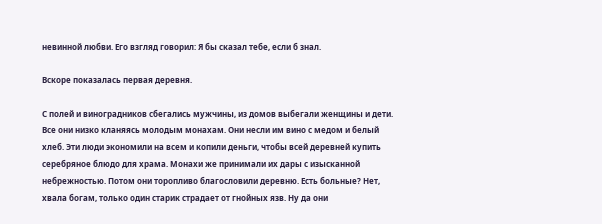невинной любви. Его взгляд говорил: Я бы сказал тебе, если б знал.

Вскоре показалась первая деревня.

С полей и виноградников сбегались мужчины, из домов выбегали женщины и дети. Все они низко кланяясь молодым монахам. Они несли им вино с медом и белый хлеб. Эти люди экономили на всем и копили деньги, чтобы всей деревней купить серебряное блюдо для храма. Монахи же принимали их дары с изысканной небрежностью. Потом они торопливо благословили деревню. Есть больные? Нет, хвала богам, только один старик страдает от гнойных язв. Ну да они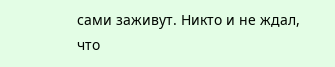сами заживут. Никто и не ждал, что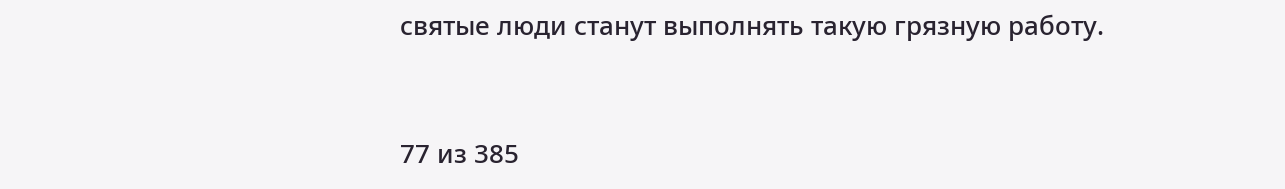святые люди станут выполнять такую грязную работу.



77 из 385